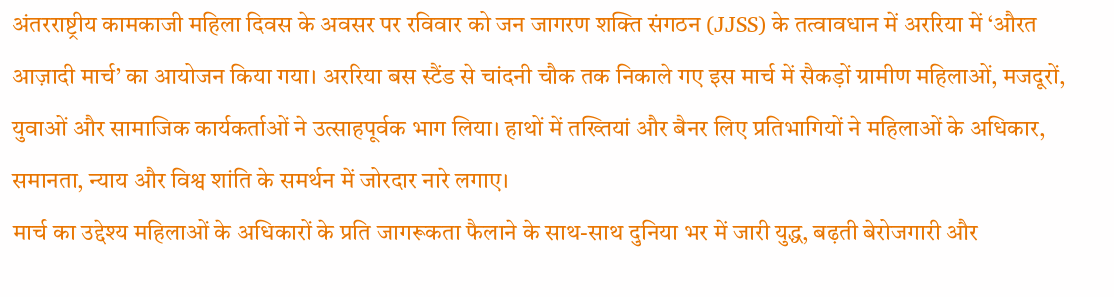अंतरराष्ट्रीय कामकाजी महिला दिवस के अवसर पर रविवार को जन जागरण शक्ति संगठन (JJSS) के तत्वावधान में अररिया में ‘औरत आज़ादी मार्च’ का आयोजन किया गया। अररिया बस स्टैंड से चांदनी चौक तक निकाले गए इस मार्च में सैकड़ों ग्रामीण महिलाओं, मजदूरों, युवाओं और सामाजिक कार्यकर्ताओं ने उत्साहपूर्वक भाग लिया। हाथों में तख्तियां और बैनर लिए प्रतिभागियों ने महिलाओं के अधिकार, समानता, न्याय और विश्व शांति के समर्थन में जोरदार नारे लगाए।
मार्च का उद्देश्य महिलाओं के अधिकारों के प्रति जागरूकता फैलाने के साथ-साथ दुनिया भर में जारी युद्ध, बढ़ती बेरोजगारी और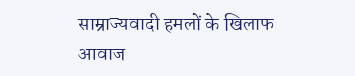साम्राज्यवादी हमलों के खिलाफ आवाज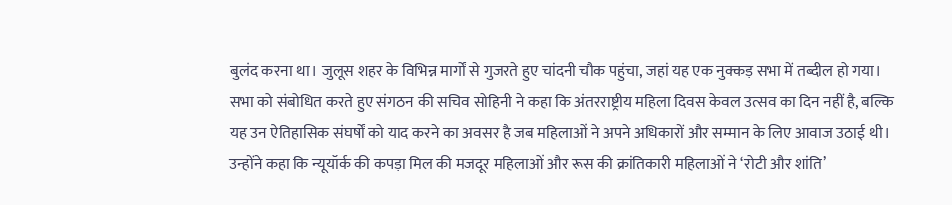बुलंद करना था। जुलूस शहर के विभिन्न मार्गों से गुजरते हुए चांदनी चौक पहुंचा, जहां यह एक नुक्कड़ सभा में तब्दील हो गया।
सभा को संबोधित करते हुए संगठन की सचिव सोहिनी ने कहा कि अंतरराष्ट्रीय महिला दिवस केवल उत्सव का दिन नहीं है, बल्कि यह उन ऐतिहासिक संघर्षों को याद करने का अवसर है जब महिलाओं ने अपने अधिकारों और सम्मान के लिए आवाज उठाई थी। उन्होंने कहा कि न्यूयॉर्क की कपड़ा मिल की मजदूर महिलाओं और रूस की क्रांतिकारी महिलाओं ने ‘रोटी और शांति’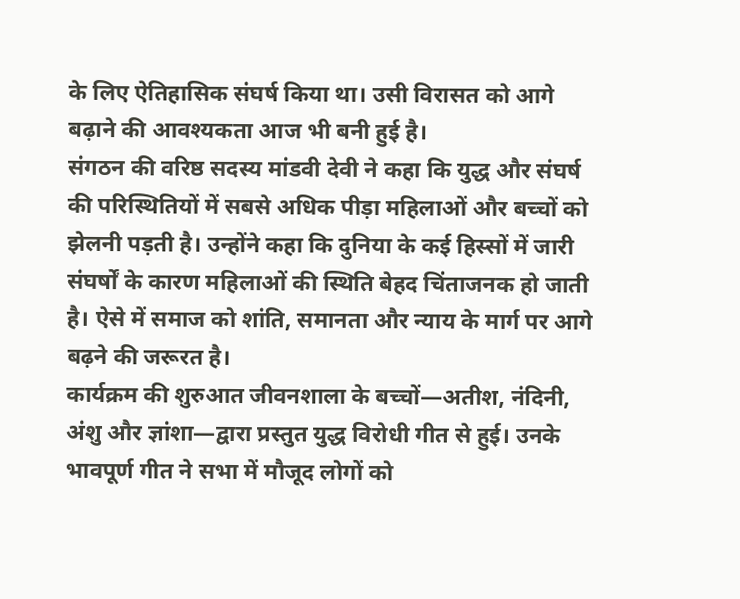के लिए ऐतिहासिक संघर्ष किया था। उसी विरासत को आगे बढ़ाने की आवश्यकता आज भी बनी हुई है।
संगठन की वरिष्ठ सदस्य मांडवी देवी ने कहा कि युद्ध और संघर्ष की परिस्थितियों में सबसे अधिक पीड़ा महिलाओं और बच्चों को झेलनी पड़ती है। उन्होंने कहा कि दुनिया के कई हिस्सों में जारी संघर्षों के कारण महिलाओं की स्थिति बेहद चिंताजनक हो जाती है। ऐसे में समाज को शांति, समानता और न्याय के मार्ग पर आगे बढ़ने की जरूरत है।
कार्यक्रम की शुरुआत जीवनशाला के बच्चों—अतीश, नंदिनी, अंशु और ज्ञांशा—द्वारा प्रस्तुत युद्ध विरोधी गीत से हुई। उनके भावपूर्ण गीत ने सभा में मौजूद लोगों को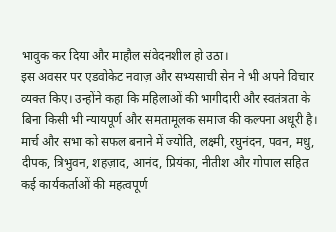भावुक कर दिया और माहौल संवेदनशील हो उठा।
इस अवसर पर एडवोकेट नवाज़ और सभ्यसाची सेन ने भी अपने विचार व्यक्त किए। उन्होंने कहा कि महिलाओं की भागीदारी और स्वतंत्रता के बिना किसी भी न्यायपूर्ण और समतामूलक समाज की कल्पना अधूरी है।
मार्च और सभा को सफल बनाने में ज्योति, लक्ष्मी, रघुनंदन, पवन, मधु, दीपक, त्रिभुवन, शहज़ाद, आनंद, प्रियंका, नीतीश और गोपाल सहित कई कार्यकर्ताओं की महत्वपूर्ण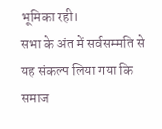भूमिका रही।
सभा के अंत में सर्वसम्मति से यह संकल्प लिया गया कि समाज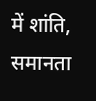में शांति, समानता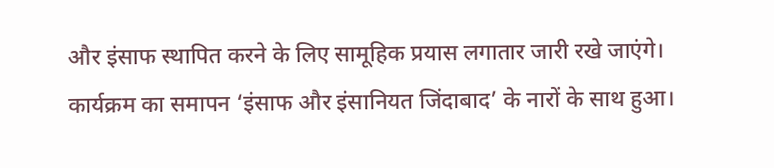और इंसाफ स्थापित करने के लिए सामूहिक प्रयास लगातार जारी रखे जाएंगे। कार्यक्रम का समापन ‘इंसाफ और इंसानियत जिंदाबाद’ के नारों के साथ हुआ।